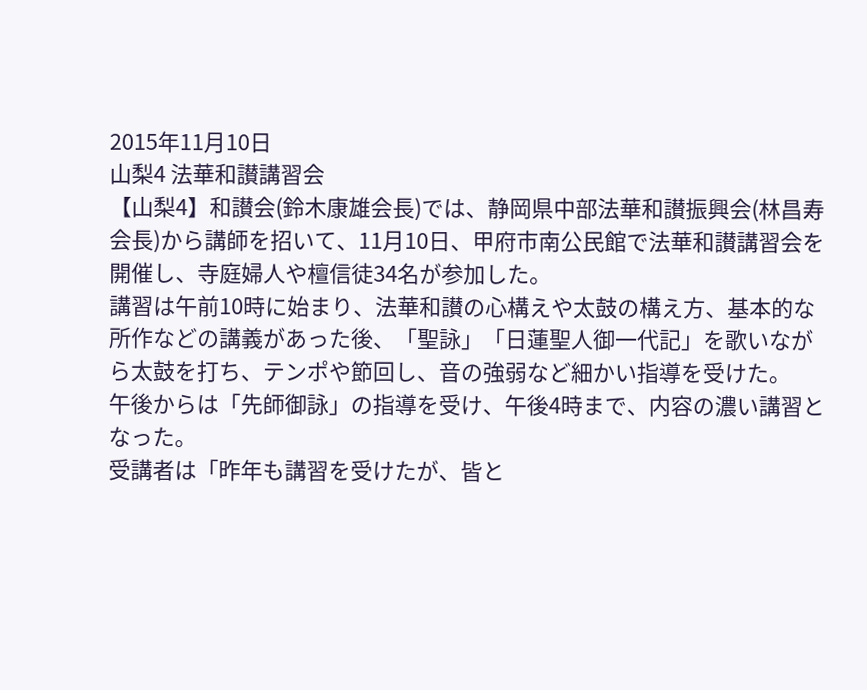2015年11月10日
山梨4 法華和讃講習会
【山梨4】和讃会(鈴木康雄会長)では、静岡県中部法華和讃振興会(林昌寿会長)から講師を招いて、11月10日、甲府市南公民館で法華和讃講習会を開催し、寺庭婦人や檀信徒34名が参加した。
講習は午前10時に始まり、法華和讃の心構えや太鼓の構え方、基本的な所作などの講義があった後、「聖詠」「日蓮聖人御一代記」を歌いながら太鼓を打ち、テンポや節回し、音の強弱など細かい指導を受けた。
午後からは「先師御詠」の指導を受け、午後4時まで、内容の濃い講習となった。
受講者は「昨年も講習を受けたが、皆と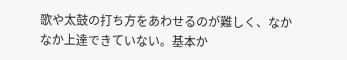歌や太鼓の打ち方をあわせるのが難しく、なかなか上達できていない。基本か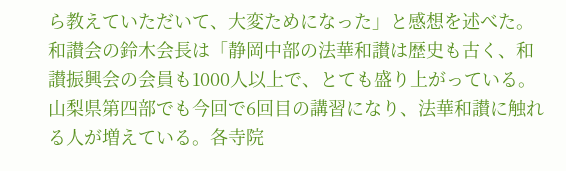ら教えていただいて、大変ためになった」と感想を述べた。
和讃会の鈴木会長は「静岡中部の法華和讃は歴史も古く、和讃振興会の会員も1000人以上で、とても盛り上がっている。山梨県第四部でも今回で6回目の講習になり、法華和讃に触れる人が増えている。各寺院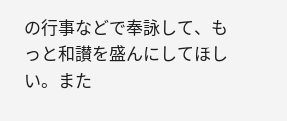の行事などで奉詠して、もっと和讃を盛んにしてほしい。また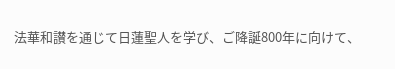法華和讃を通じて日蓮聖人を学び、ご降誕800年に向けて、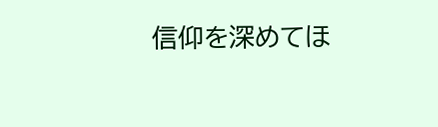信仰を深めてほ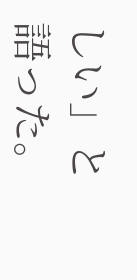しい」と語った。